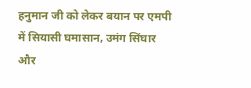हनुमान जी को लेकर बयान पर एमपी में सियासी घमासान, उमंग सिंघार और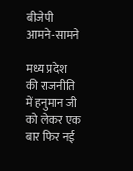बीजेपी आमने-सामने

मध्य प्रदेश की राजनीति में हनुमान जी को लेकर एक बार फिर नई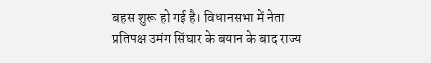बहस शुरू हो गई है। विधानसभा में नेता प्रतिपक्ष उमंग सिंघार के बयान के बाद राज्य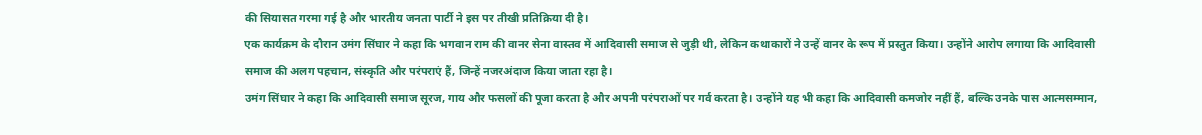की सियासत गरमा गई है और भारतीय जनता पार्टी ने इस पर तीखी प्रतिक्रिया दी है।
एक कार्यक्रम के दौरान उमंग सिंघार ने कहा कि भगवान राम की वानर सेना वास्तव में आदिवासी समाज से जुड़ी थी, लेकिन कथाकारों ने उन्हें वानर के रूप में प्रस्तुत किया। उन्होंने आरोप लगाया कि आदिवासी समाज की अलग पहचान, संस्कृति और परंपराएं हैं, जिन्हें नजरअंदाज किया जाता रहा है।
उमंग सिंघार ने कहा कि आदिवासी समाज सूरज, गाय और फसलों की पूजा करता है और अपनी परंपराओं पर गर्व करता है। उन्होंने यह भी कहा कि आदिवासी कमजोर नहीं हैं, बल्कि उनके पास आत्मसम्मान,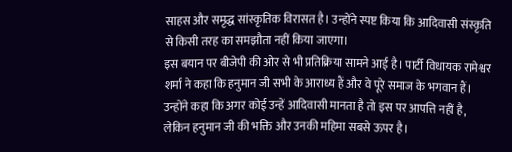साहस और समृद्ध सांस्कृतिक विरासत है। उन्होंने स्पष्ट किया कि आदिवासी संस्कृति से किसी तरह का समझौता नहीं किया जाएगा।
इस बयान पर बीजेपी की ओर से भी प्रतिक्रिया सामने आई है। पार्टी विधायक रामेश्वर शर्मा ने कहा कि हनुमान जी सभी के आराध्य हैं और वे पूरे समाज के भगवान हैं। उन्होंने कहा कि अगर कोई उन्हें आदिवासी मानता है तो इस पर आपत्ति नहीं है, लेकिन हनुमान जी की भक्ति और उनकी महिमा सबसे ऊपर है।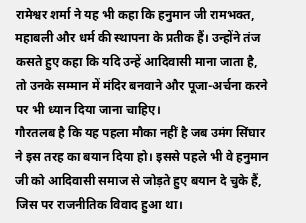रामेश्वर शर्मा ने यह भी कहा कि हनुमान जी रामभक्त, महाबली और धर्म की स्थापना के प्रतीक हैं। उन्होंने तंज कसते हुए कहा कि यदि उन्हें आदिवासी माना जाता है, तो उनके सम्मान में मंदिर बनवाने और पूजा-अर्चना करने पर भी ध्यान दिया जाना चाहिए।
गौरतलब है कि यह पहला मौका नहीं है जब उमंग सिंघार ने इस तरह का बयान दिया हो। इससे पहले भी वे हनुमान जी को आदिवासी समाज से जोड़ते हुए बयान दे चुके हैं, जिस पर राजनीतिक विवाद हुआ था।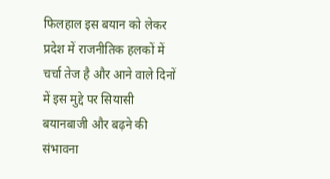फिलहाल इस बयान को लेकर प्रदेश में राजनीतिक हलकों में चर्चा तेज है और आने वाले दिनों में इस मुद्दे पर सियासी बयानबाजी और बढ़ने की संभावना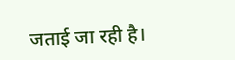जताई जा रही है।